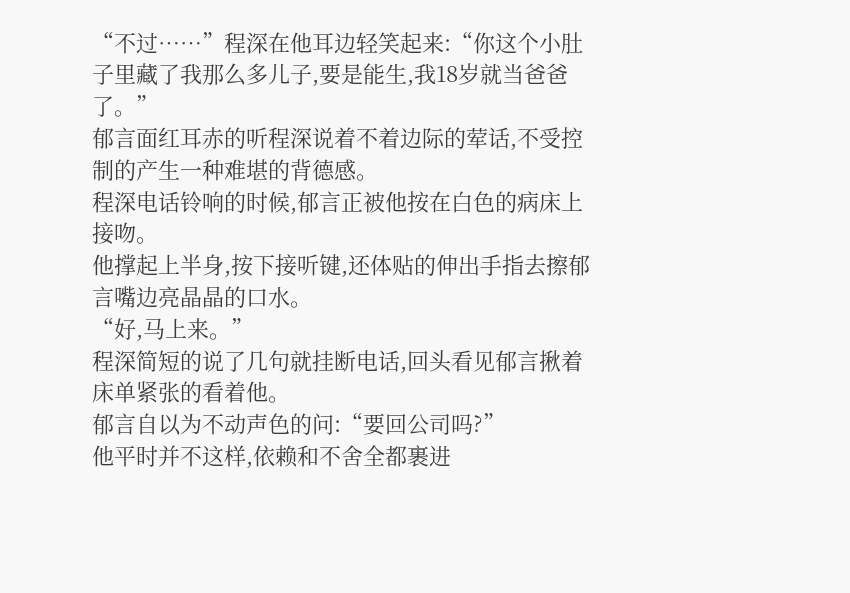“不过……”程深在他耳边轻笑起来:“你这个小肚子里藏了我那么多儿子,要是能生,我18岁就当爸爸了。”
郁言面红耳赤的听程深说着不着边际的荤话,不受控制的产生一种难堪的背德感。
程深电话铃响的时候,郁言正被他按在白色的病床上接吻。
他撑起上半身,按下接听键,还体贴的伸出手指去擦郁言嘴边亮晶晶的口水。
“好,马上来。”
程深简短的说了几句就挂断电话,回头看见郁言揪着床单紧张的看着他。
郁言自以为不动声色的问:“要回公司吗?”
他平时并不这样,依赖和不舍全都裹进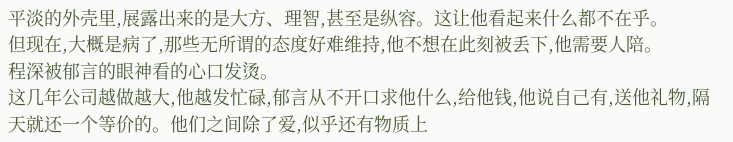平淡的外壳里,展露出来的是大方、理智,甚至是纵容。这让他看起来什么都不在乎。
但现在,大概是病了,那些无所谓的态度好难维持,他不想在此刻被丢下,他需要人陪。
程深被郁言的眼神看的心口发烫。
这几年公司越做越大,他越发忙碌,郁言从不开口求他什么,给他钱,他说自己有,送他礼物,隔天就还一个等价的。他们之间除了爱,似乎还有物质上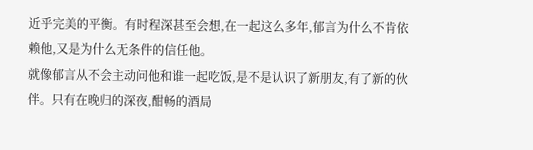近乎完美的平衡。有时程深甚至会想,在一起这么多年,郁言为什么不肯依赖他,又是为什么无条件的信任他。
就像郁言从不会主动问他和谁一起吃饭,是不是认识了新朋友,有了新的伙伴。只有在晚归的深夜,酣畅的酒局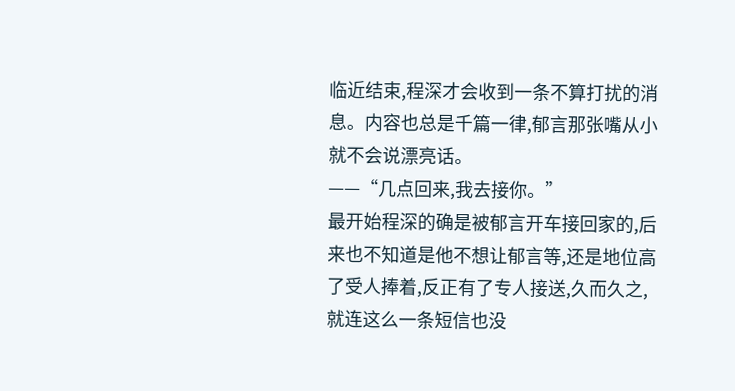临近结束,程深才会收到一条不算打扰的消息。内容也总是千篇一律,郁言那张嘴从小就不会说漂亮话。
——“几点回来,我去接你。”
最开始程深的确是被郁言开车接回家的,后来也不知道是他不想让郁言等,还是地位高了受人捧着,反正有了专人接送,久而久之,就连这么一条短信也没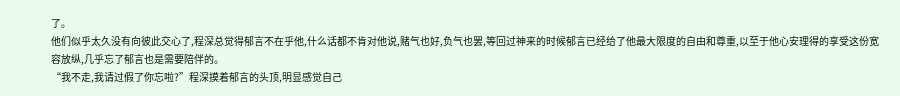了。
他们似乎太久没有向彼此交心了,程深总觉得郁言不在乎他,什么话都不肯对他说,赌气也好,负气也罢,等回过神来的时候郁言已经给了他最大限度的自由和尊重,以至于他心安理得的享受这份宽容放纵,几乎忘了郁言也是需要陪伴的。
“我不走,我请过假了你忘啦?”程深摸着郁言的头顶,明显感觉自己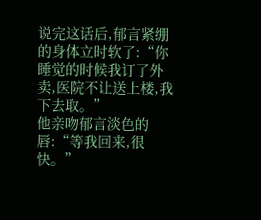说完这话后,郁言紧绷的身体立时软了:“你睡觉的时候我订了外卖,医院不让送上楼,我下去取。”
他亲吻郁言淡色的唇:“等我回来,很快。”